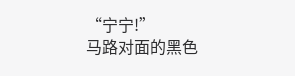“宁宁!”
马路对面的黑色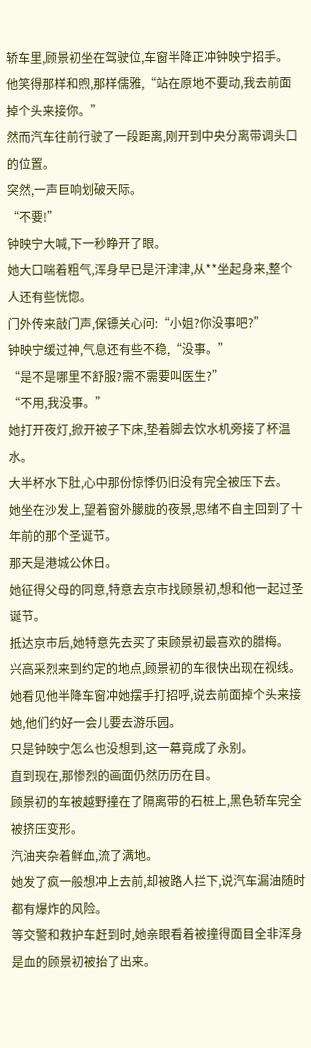轿车里,顾景初坐在驾驶位,车窗半降正冲钟映宁招手。
他笑得那样和煦,那样儒雅,“站在原地不要动,我去前面掉个头来接你。”
然而汽车往前行驶了一段距离,刚开到中央分离带调头口的位置。
突然,一声巨响划破天际。
“不要!”
钟映宁大喊,下一秒睁开了眼。
她大口喘着粗气,浑身早已是汗津津,从**坐起身来,整个人还有些恍惚。
门外传来敲门声,保镖关心问:“小姐?你没事吧?”
钟映宁缓过神,气息还有些不稳,“没事。”
“是不是哪里不舒服?需不需要叫医生?”
“不用,我没事。”
她打开夜灯,掀开被子下床,垫着脚去饮水机旁接了杯温水。
大半杯水下肚,心中那份惊悸仍旧没有完全被压下去。
她坐在沙发上,望着窗外朦胧的夜景,思绪不自主回到了十年前的那个圣诞节。
那天是港城公休日。
她征得父母的同意,特意去京市找顾景初,想和他一起过圣诞节。
抵达京市后,她特意先去买了束顾景初最喜欢的腊梅。
兴高采烈来到约定的地点,顾景初的车很快出现在视线。
她看见他半降车窗冲她摆手打招呼,说去前面掉个头来接她,他们约好一会儿要去游乐园。
只是钟映宁怎么也没想到,这一幕竟成了永别。
直到现在,那惨烈的画面仍然历历在目。
顾景初的车被越野撞在了隔离带的石桩上,黑色轿车完全被挤压变形。
汽油夹杂着鲜血,流了满地。
她发了疯一般想冲上去前,却被路人拦下,说汽车漏油随时都有爆炸的风险。
等交警和救护车赶到时,她亲眼看着被撞得面目全非浑身是血的顾景初被抬了出来。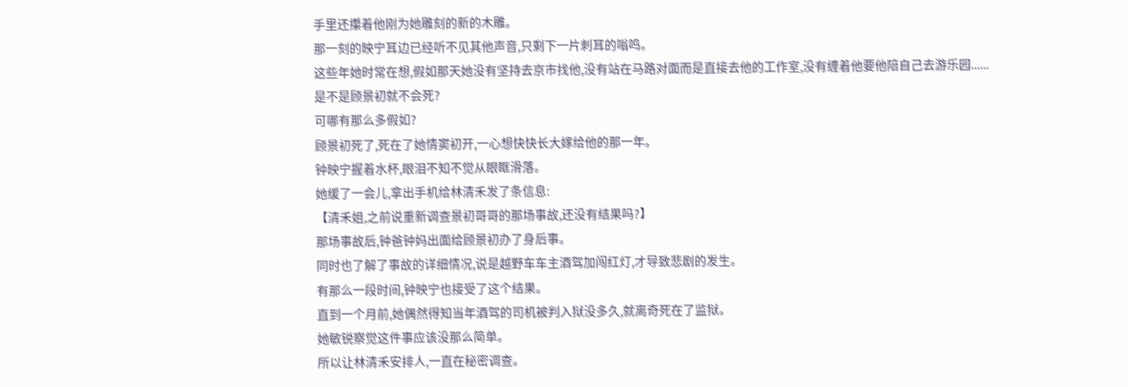手里还攥着他刚为她雕刻的新的木雕。
那一刻的映宁耳边已经听不见其他声音,只剩下一片刺耳的嗡鸣。
这些年她时常在想,假如那天她没有坚持去京市找他,没有站在马路对面而是直接去他的工作室,没有缠着他要他陪自己去游乐园......
是不是顾景初就不会死?
可哪有那么多假如?
顾景初死了,死在了她情窦初开,一心想快快长大嫁给他的那一年。
钟映宁握着水杯,眼泪不知不觉从眼眶滑落。
她缓了一会儿,拿出手机给林清禾发了条信息:
【清禾姐,之前说重新调查景初哥哥的那场事故,还没有结果吗?】
那场事故后,钟爸钟妈出面给顾景初办了身后事。
同时也了解了事故的详细情况,说是越野车车主酒驾加闯红灯,才导致悲剧的发生。
有那么一段时间,钟映宁也接受了这个结果。
直到一个月前,她偶然得知当年酒驾的司机被判入狱没多久,就离奇死在了监狱。
她敏锐察觉这件事应该没那么简单。
所以让林清禾安排人,一直在秘密调查。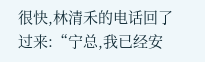很快,林清禾的电话回了过来:“宁总,我已经安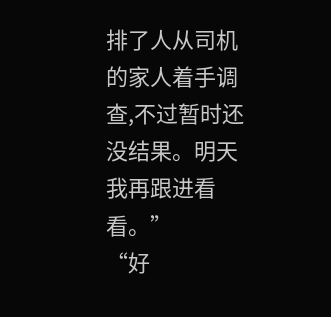排了人从司机的家人着手调查,不过暂时还没结果。明天我再跟进看看。”
“好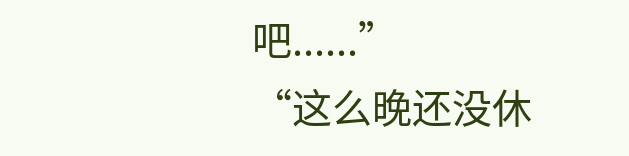吧......”
“这么晚还没休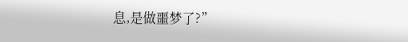息,是做噩梦了?”